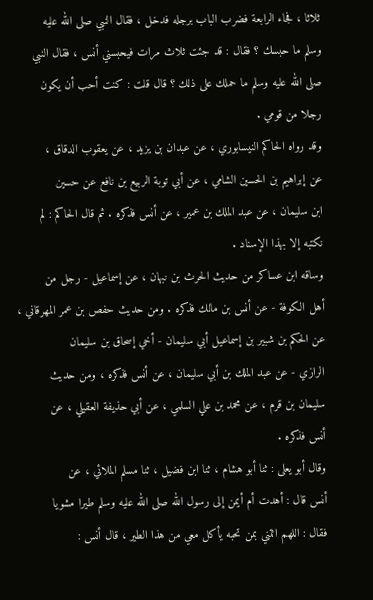ثلاثا ، فجاء الرابعة فضرب الباب برجله فدخل ، فقال النبي صلى الله عليه
وسلم ما حبسك ؟ فقال : قد جئت ثلاث مرات فيحبسني أنس ، فقال النبي
صلى الله عليه وسلم ما حملك على ذلك ؟ قال قلت : كنت أحب أن يكون
رجلا من قومي .
وقد رواه الحاكم النيسابوري ، عن عبدان بن يزيد ، عن يعقوب الدقاق ،
عن إبراهيم بن الحسين الشامي ، عن أبي توبة الربيع بن نافع عن حسين
ابن سليمان ، عن عبد الملك بن عمير ، عن أنس فذكره . ثم قال الحاكم : لم
نكتبه إلا بهذا الإسناد .
وساقه ابن عساكر من حديث الحرث بن نبهان ، عن إسماعيل - رجل من
أهل الكوفة - عن أنس بن مالك فذكره . ومن حديث حفص بن عمر المهرقاني ،
عن الحكم بن شبير بن إسماعيل أبي سليمان - أخي إسحاق بن سليمان
الرازي - عن عبد الملك بن أبي سليمان ، عن أنس فذكره ، ومن حديث
سليمان بن قرم ، عن محمد بن علي السلمي ، عن أبي حذيفة العقيلي ، عن
أنس فذكره .
وقال أبو يعلى : ثنا أبو هشام ، ثنا ابن فضيل ، ثنا مسلم الملائي ، عن
أنس قال : أهدت أم أيمن إلى رسول الله صلى الله عليه وسلم طيرا مشويا
فقال : اللهم ائتني بمن تحبه يأكل معي من هذا الطير ، قال أنس :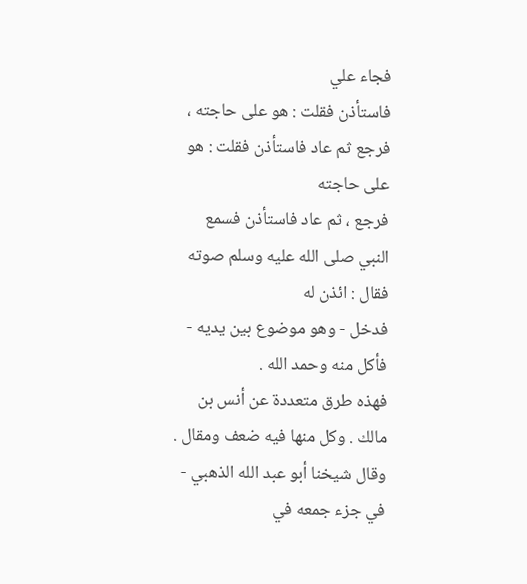فجاء علي
فاستأذن فقلت : هو على حاجته ، فرجع ثم عاد فاستأذن فقلت : هو على حاجته
فرجع ، ثم عاد فاستأذن فسمع النبي صلى الله عليه وسلم صوته فقال : ائذن له
فدخل - وهو موضوع بين يديه - فأكل منه وحمد الله .
فهذه طرق متعددة عن أنس بن مالك . وكل منها فيه ضعف ومقال .
وقال شيخنا أبو عبد الله الذهبي - في جزء جمعه في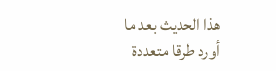هذا الحديث بعد ما
أورد طرقا متعددة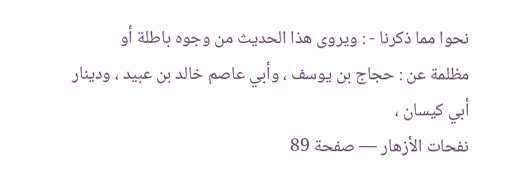نحوا مما ذكرنا - : ويروى هذا الحديث من وجوه باطلة أو
مظلمة عن : حجاج بن يوسف ، وأبي عاصم خالد بن عبيد ، ودينار أبي كيسان ،
نفحات الأزهار — صفحة 89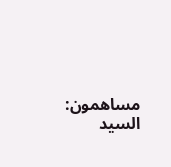مساهمون: السيد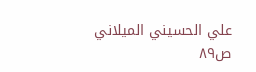علي الحسيني الميلاني
ص٨٩